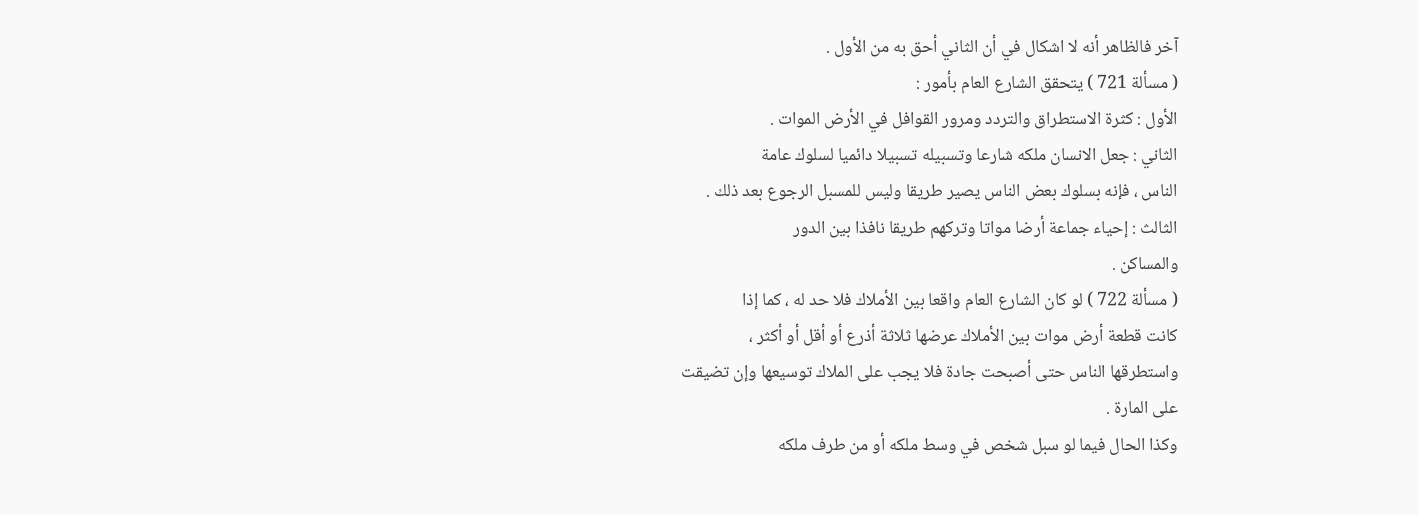آخر فالظاهر أنه لا اشكال في أن الثاني أحق به من الأول .
( مسألة 721 ) يتحقق الشارع العام بأمور :
الأول : كثرة الاستطراق والتردد ومرور القوافل في الأرض الموات .
الثاني : جعل الانسان ملكه شارعا وتسبيله تسبيلا دائميا لسلوك عامة
الناس ، فإنه بسلوك بعض الناس يصير طريقا وليس للمسبل الرجوع بعد ذلك .
الثالث : إحياء جماعة أرضا مواتا وتركهم طريقا نافذا بين الدور
والمساكن .
( مسألة 722 ) لو كان الشارع العام واقعا بين الأملاك فلا حد له ، كما إذا
كانت قطعة أرض موات بين الأملاك عرضها ثلاثة أذرع أو أقل أو أكثر ،
واستطرقها الناس حتى أصبحت جادة فلا يجب على الملاك توسيعها وإن تضيقت
على المارة .
وكذا الحال فيما لو سبل شخص في وسط ملكه أو من طرف ملكه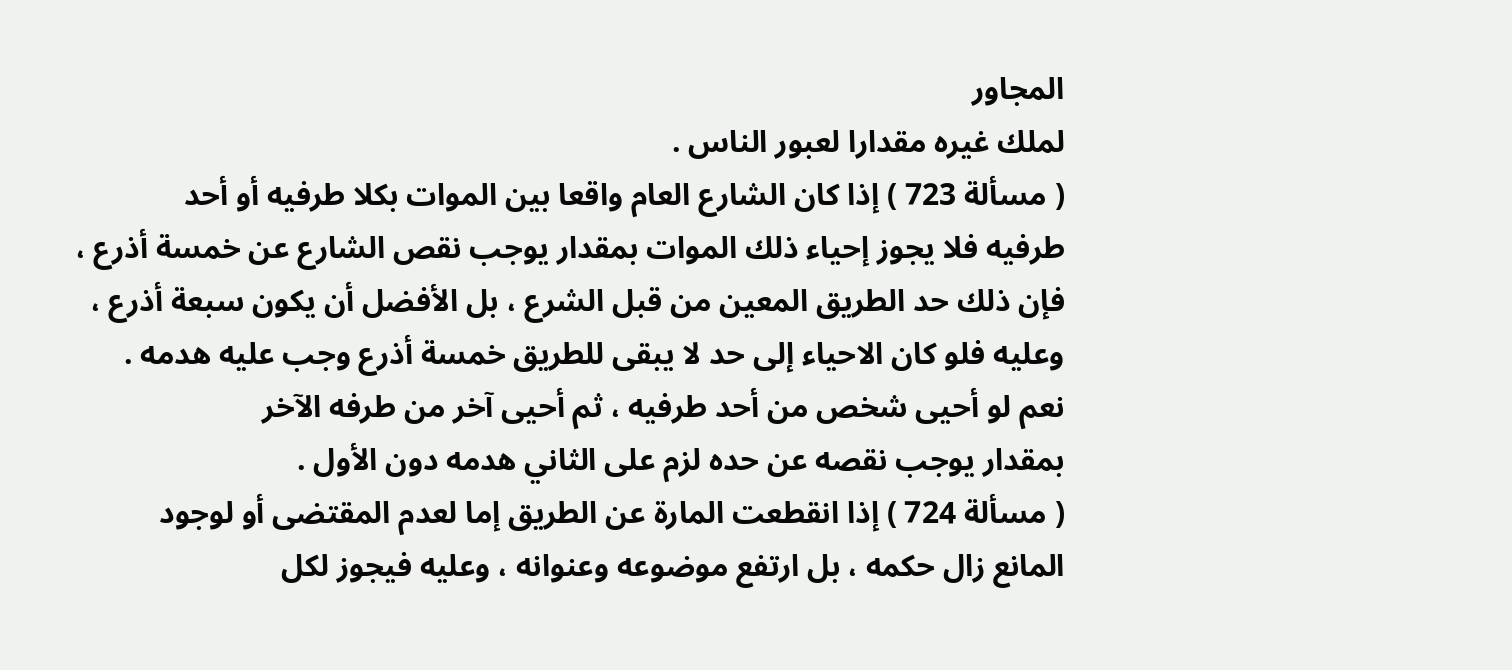المجاور
لملك غيره مقدارا لعبور الناس .
( مسألة 723 ) إذا كان الشارع العام واقعا بين الموات بكلا طرفيه أو أحد
طرفيه فلا يجوز إحياء ذلك الموات بمقدار يوجب نقص الشارع عن خمسة أذرع ،
فإن ذلك حد الطريق المعين من قبل الشرع ، بل الأفضل أن يكون سبعة أذرع ،
وعليه فلو كان الاحياء إلى حد لا يبقى للطريق خمسة أذرع وجب عليه هدمه .
نعم لو أحيى شخص من أحد طرفيه ، ثم أحيى آخر من طرفه الآخر
بمقدار يوجب نقصه عن حده لزم على الثاني هدمه دون الأول .
( مسألة 724 ) إذا انقطعت المارة عن الطريق إما لعدم المقتضى أو لوجود
المانع زال حكمه ، بل ارتفع موضوعه وعنوانه ، وعليه فيجوز لكل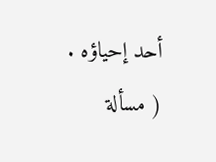أحد إحياؤه .
( مسألة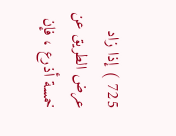725 ) إذا زاد عرض الطريق عن خمسة أذرع ، فإن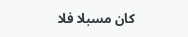كان مسبلا فلا